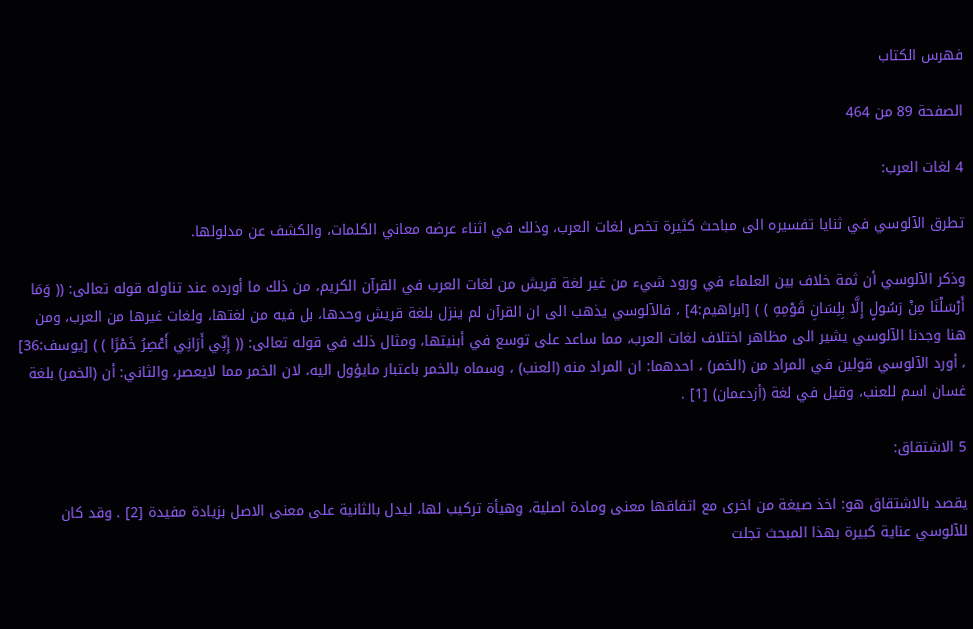فهرس الكتاب

الصفحة 89 من 464

4 لغات العرب:

تطرق الآلوسي في ثنايا تفسيره الى مباحث كثيرة تخص لغات العرب، وذلك في اثناء عرضه معاني الكلمات، والكشف عن مدلولها.

وذكر الآلوسي أن ثمة خلاف بين العلماء في ورود شيء من غير لغة قريش من لغات العرب في القرآن الكريم، من ذلك ما أورده عند تناوله قوله تعالى: (( وَمَا أَرْسَلْنَا مِنْ رَسُولٍ إِلَّا بِلِسَانِ قَوْمِهِ ) ) [ابراهيم:4] ، فالآلوسي يذهب الى ان القرآن لم ينزل بلغة قريش وحدها، بل فيه من لغتها، ولغات غيرها من العرب، ومن هنا وجدنا الآلوسي يشير الى مظاهر اختلاف لغات العرب، مما ساعد على توسع في أبنيتها، ومثال ذلك في قوله تعالى: (( إِنِّي أَرَانِي أَعْصِرُ خَمْرًا ) ) [يوسف:36] ، أورد الآلوسي قولين في المراد من (الخمر) ، احدهما: ان المراد منه (العنب) ، وسماه بالخمر باعتبار مايؤول اليه، لان الخمر مما لايعصر، والثاني: أن (الخمر) بلغة غسان اسم للعنب، وقيل في لغة (أزدعمان) [1] .

5 الاشتقاق:

يقصد بالاشتقاق هو: اخذ صيغة من اخرى مع اتفاقها معنى ومادة اصلية، وهيأة تركيب لها، ليدل بالثانية على معنى الاصل بزيادة مفيدة [2] . وقد كان للآلوسي عناية كبيرة بهذا المبحث تجلت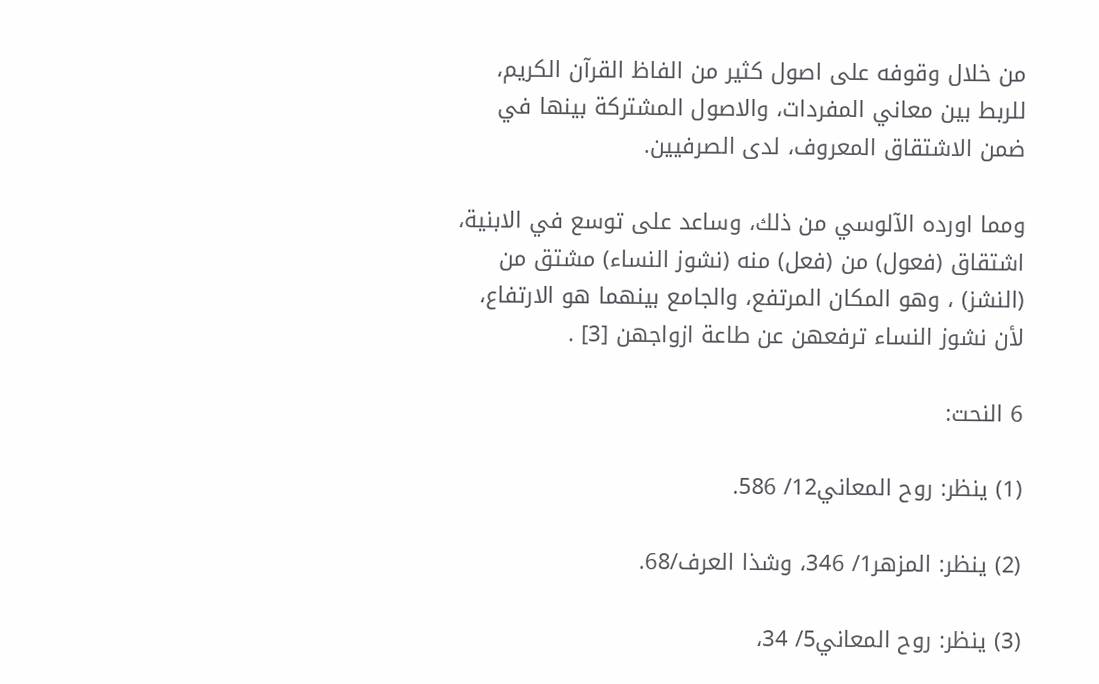من خلال وقوفه على اصول كثير من الفاظ القرآن الكريم، للربط بين معاني المفردات، والاصول المشتركة بينها في ضمن الاشتقاق المعروف، لدى الصرفيين.

ومما اورده الآلوسي من ذلك، وساعد على توسع في الابنية، اشتقاق (فعول) من (فعل) منه (نشوز النساء) مشتق من (النشز) ، وهو المكان المرتفع، والجامع بينهما هو الارتفاع، لأن نشوز النساء ترفعهن عن طاعة ازواجهن [3] .

6 النحت:

(1) ينظر: روح المعاني12/ 586.

(2) ينظر: المزهر1/ 346، وشذا العرف/68.

(3) ينظر: روح المعاني5/ 34،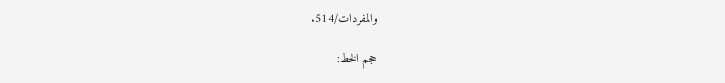والمفردات/514.

حجم الخط: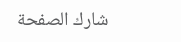شارك الصفحة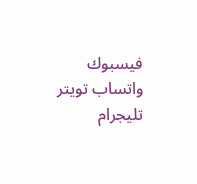فيسبوك واتساب تويتر تليجرام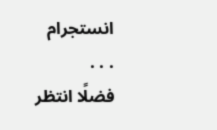انستجرام
. . .
فضلًا انتظر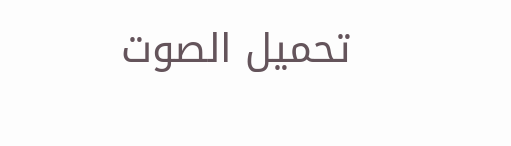تحميل الصوت